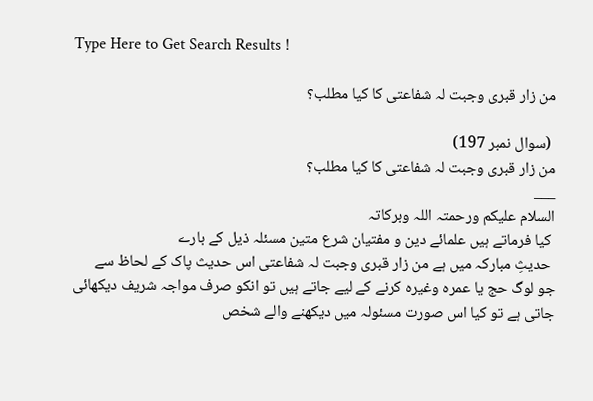Type Here to Get Search Results !

من زار قبری وجبت لہ شفاعتی کا کیا مطلب؟

 (سوال نمبر 197)
من زار قبری وجبت لہ شفاعتی کا کیا مطلب؟
___
السلام علیکم ورحمتہ اللہ وبرکاتہ
 کیا فرماتے ہیں علمائے دین و مفتیان شرع متین مسئلہ ذیل کے بارے
 حدیثِ مبارکہ میں ہے من زار قبری وجبت لہ شفاعتی اس حدیث پاک کے لحاظ سے
جو لوگ حج یا عمرہ وغیرہ کرنے کے لیے جاتے ہیں تو انکو صرف مواجہ شریف دیکھائی جاتی ہے تو کیا اس صورت مسئولہ میں دیکھنے والے شخص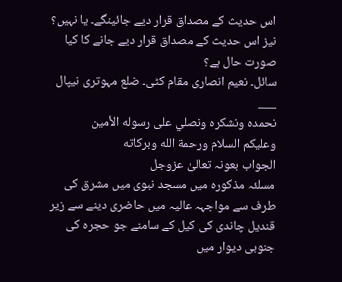اس حدیث کے مصداق قرار دیے جائینگے۔ یا نہیں؟ نیز اس حدیث کے مصداق قرار دیے جانے کا کیا صورت حال ہے؟
سائل۔ نعیم انصاری مقام کٹی۔ ضلع مہوتری نیپال
___
نحمده ونشكره ونصلي على رسوله الأمين
وعليكم السلام ورحمة الله وبركاته
الجواب بعونہ تعالیٰ عزوجل
مسلئہ مذکورہ میں مسجد نبوی میں مشرق کی طرف سے مواجہہ عالیہ میں حاضری دینے سے زیر قندیل چاندی کی کیل کے سامنے جو حجرہ کی جنوبی دیوار میں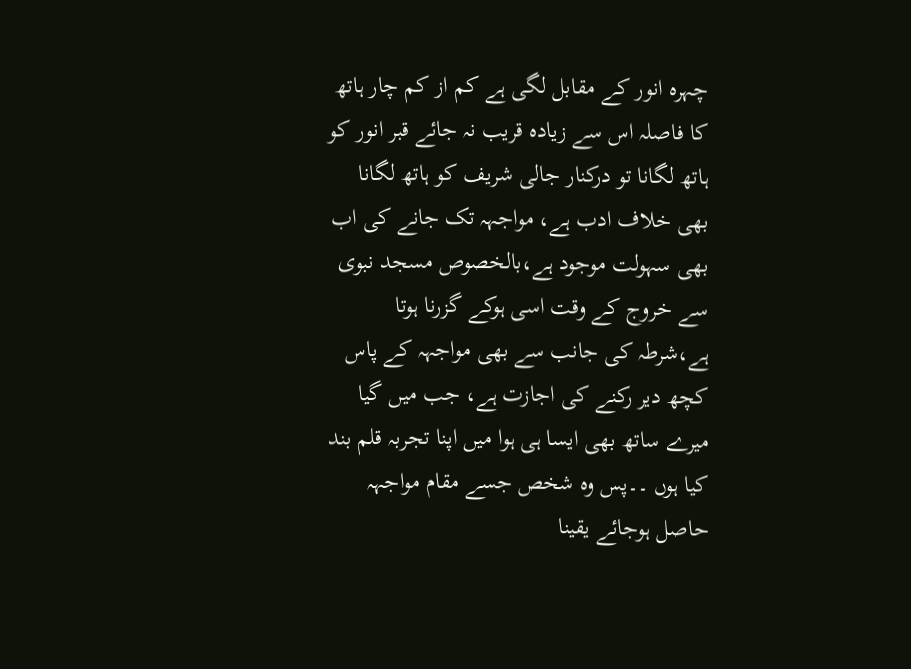چہرہ انور کے مقابل لگی ہے کم از کم چار ہاتھ کا فاصلہ اس سے زیادہ قریب نہ جائے قبر انور کو ہاتھ لگانا تو درکنار جالی شریف کو ہاتھ لگانا بھی خلاف ادب ہے، مواجہہ تک جانے کی اب بھی سہولت موجود ہے،بالخصوص مسجد نبوی سے خروج کے وقت اسی ہوکے گزرنا ہوتا ہے،شرطہ کی جانب سے بھی مواجہہ کے پاس کچھ دیر رکنے کی اجازت ہے، جب میں گیا میرے ساتھ بھی ایسا ہی ہوا میں اپنا تجربہ قلم بند کیا ہوں ۔۔پس وہ شخص جسے مقام مواجہہ حاصل ہوجائے یقینا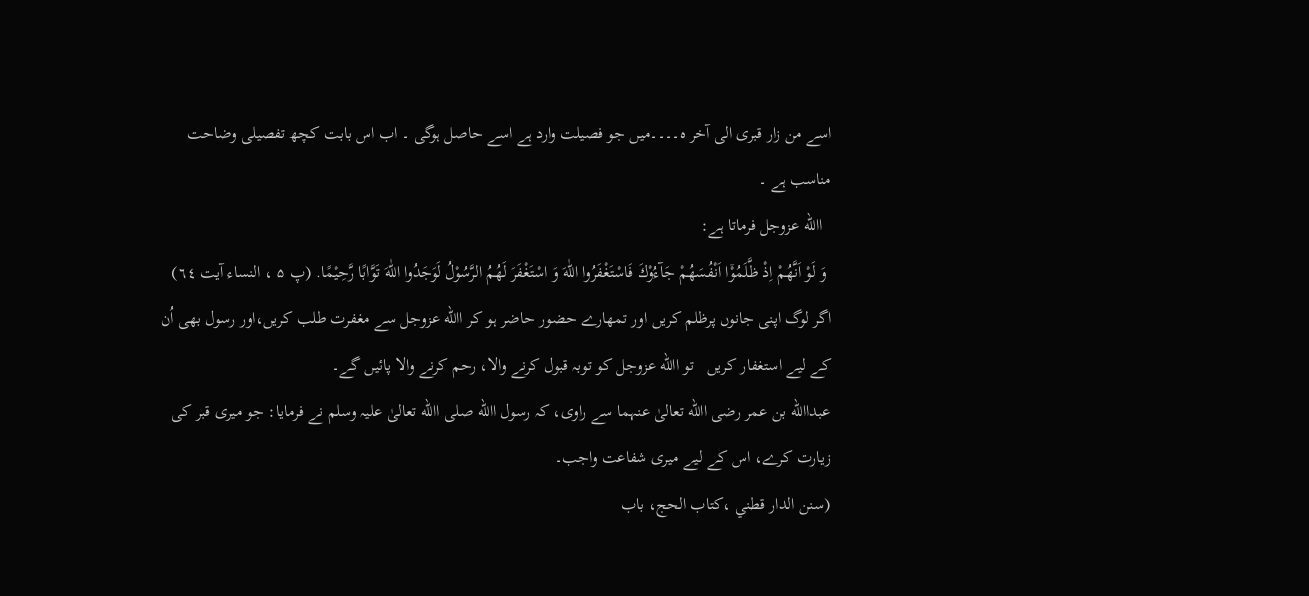اسے من زار قبری الی آخر ہ۔۔۔۔میں جو فصیلت وارد ہے اسے حاصل ہوگی ۔ اب اس بابت کچھ تفصیلی وضاحت مناسب ہے ۔
  االله عزوجل فرماتا ہے:
 وَ لَوْ اَنَّهُمْ اِذْ ظَّلَمُوْۤا اَنْفُسَهُمْ جَآءُوْكَ فَاسْتَغْفَرُوا اللّٰهَ وَ اسْتَغْفَرَ لَهُمُ الرَّسُوْلُ لَوَجَدُوا اللّٰهَ تَوَّابًا رَّحِیْمًا. (پ ۵ ، النساء آیت ٦٤)
اگر لوگ اپنی جانوں پرظلم کریں اور تمھارے حضور حاضر ہو کر االله عزوجل سے مغفرت طلب کریں،اور رسول بھی اُن کے لیے استغفار کریں   تو االله عزوجل کو توبہ قبول کرنے والا، رحم کرنے والا پائیں گے۔
عبداالله بن عمر رضی االله تعالیٰ عنہما سے راوی، کہ رسول االله صلی االله تعالیٰ علیہ وسلم نے فرمایا: جو میری قبر کی زیارت کرے، اس کے لیے میری شفاعت واجب۔
(سنن الدار قطني ،کتاب الحج، باب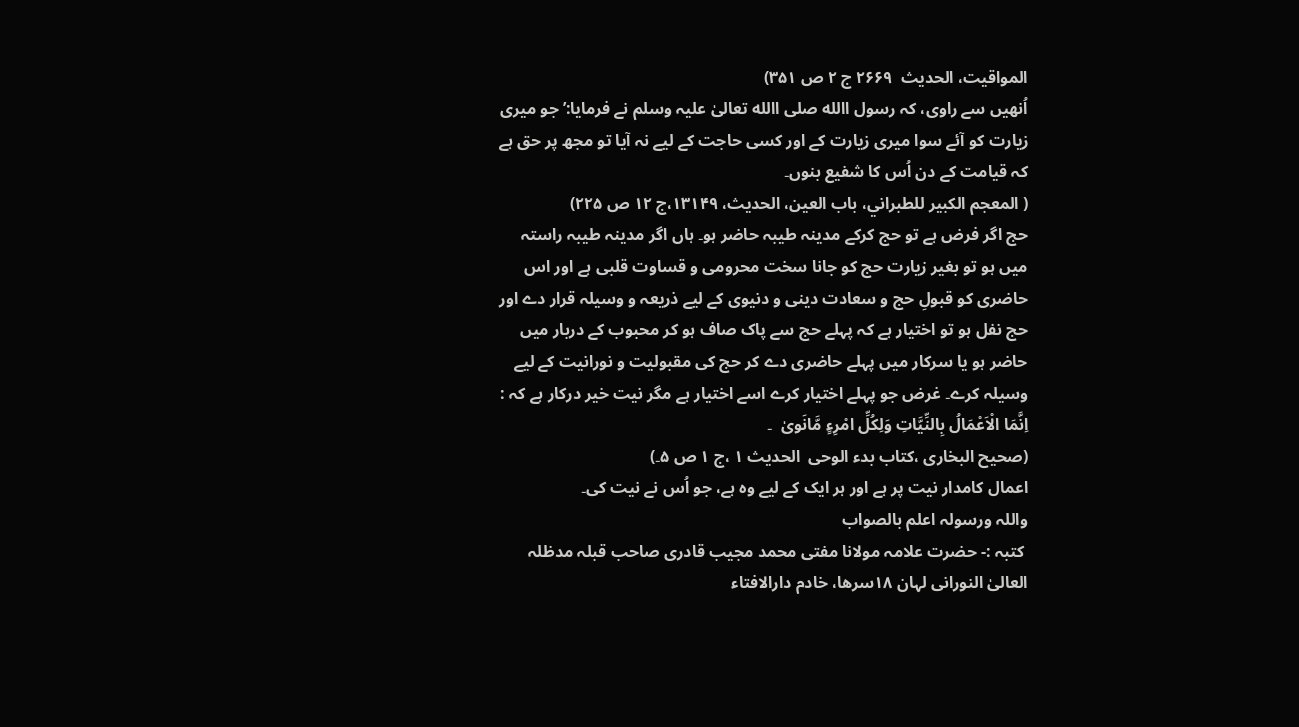المواقیت، الحدیث  ۲۶۶۹ ج ۲ ص ۳۵۱)
اُنھیں سے راوی، کہ رسول االله صلی االله تعالیٰ علیہ وسلم نے فرمایا:’جو میری زیارت کو آئے سوا میری زیارت کے اور کسی حاجت کے لیے نہ آیا تو مجھ پر حق ہے کہ قیامت کے دن اُس کا شفیع بنوں۔
( المعجم الکبیر للطبراني، باب العین، الحدیث، ۱۳۱۴۹،ج ۱۲ ص ۲۲۵)
حج اگر فرض ہے تو حج کرکے مدینہ طیبہ حاضر ہو۔ ہاں اگر مدینہ طیبہ راستہ میں ہو تو بغیر زیارت حج کو جانا سخت محرومی و قساوت قلبی ہے اور اس حاضری کو قبولِ حج و سعادت دینی و دنیوی کے لیے ذریعہ و وسیلہ قرار دے اور حج نفل ہو تو اختیار ہے کہ پہلے حج سے پاک صاف ہو کر محبوب کے دربار میں حاضر ہو یا سرکار میں پہلے حاضری دے کر حج کی مقبولیت و نورانیت کے لیے وسیلہ کرے۔ غرض جو پہلے اختیار کرے اسے اختیار ہے مگر نیت خیر درکار ہے کہ : اِنَّمَا الْاَعْمَالُ بِالنِّیَّاتِ وَلِکُلِّ امْرِءٍ مَّانَویٰ  ۔
(صحیح البخاری ،کتاب بدء الوحی  الحدیث ۱ ،ج ۱ ص ۵۔)
اعمال کامدار نیت پر ہے اور ہر ایک کے لیے وہ ہے، جو اُس نے نیت کی۔
واللہ ورسولہ اعلم بالصواب
 کتبہ :- حضرت علامہ مولانا مفتی محمد مجيب قادری صاحب قبلہ مدظلہ العالیٰ النورانی لہان ١٨سرها، خادم دارالافتاء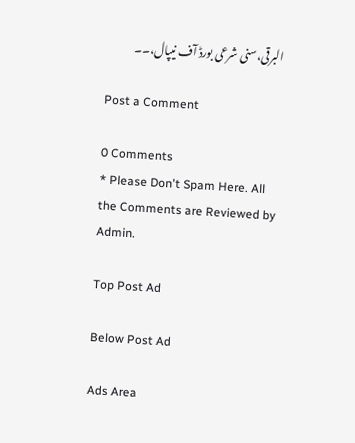البرقی،سنی شرعی بورڈ آف نیپال،۔۔

Post a Comment

0 Comments
* Please Don't Spam Here. All the Comments are Reviewed by Admin.

Top Post Ad

Below Post Ad

Ads Area